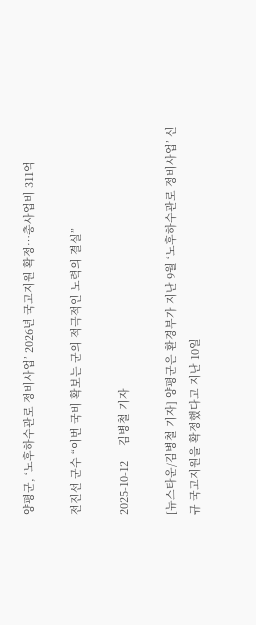양평군, ‘노후하수관로 정비사업’ 2026년 국고지원 확정…총사업비 311억

전진선 군수 “이번 국비 확보는 군의 적극적인 노력의 결실”

2025-10-12     김병철 기자

[뉴스타운/김병철 기자] 양평군은 환경부가 지난 9월 ‘노후하수관로 정비사업’ 신규 국고지원을 확정했다고 지난 10일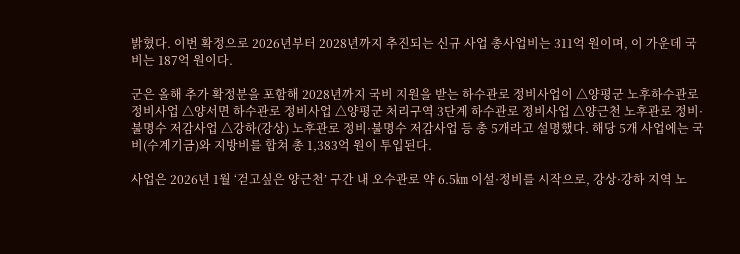밝혔다. 이번 확정으로 2026년부터 2028년까지 추진되는 신규 사업 총사업비는 311억 원이며, 이 가운데 국비는 187억 원이다.

군은 올해 추가 확정분을 포함해 2028년까지 국비 지원을 받는 하수관로 정비사업이 △양평군 노후하수관로 정비사업 △양서면 하수관로 정비사업 △양평군 처리구역 3단계 하수관로 정비사업 △양근천 노후관로 정비·불명수 저감사업 △강하(강상) 노후관로 정비·불명수 저감사업 등 총 5개라고 설명했다. 해당 5개 사업에는 국비(수계기금)와 지방비를 합쳐 총 1,383억 원이 투입된다.

사업은 2026년 1월 ‘걷고싶은 양근천’ 구간 내 오수관로 약 6.5㎞ 이설·정비를 시작으로, 강상·강하 지역 노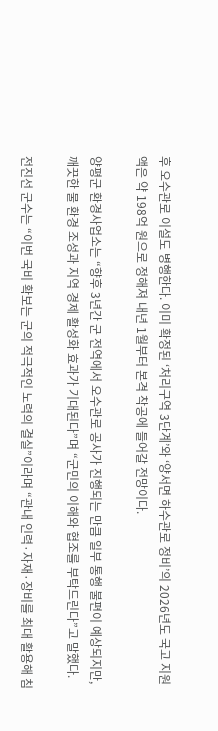후 오수관로 이설도 병행한다. 이미 확정된 ‘처리구역 3단계’와 ‘양서면 하수관로 정비’의 2026년도 국고 지원액은 약 198억 원으로 정해져 내년 1월부터 본격 착공에 들어갈 전망이다.

양평군 환경사업소는 “향후 3년간 군 전역에서 오수관로 공사가 진행되는 만큼 일부 통행 불편이 예상되지만, 깨끗한 물 환경 조성과 지역 경제 활성화 효과가 기대된다”며 “군민의 이해와 협조를 부탁드린다”고 말했다.

전진선 군수는 “이번 국비 확보는 군의 적극적인 노력의 결실”이라며 “관내 인력·자재·장비를 최대 활용해 침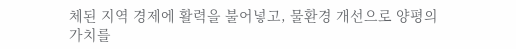체된 지역 경제에 활력을 불어넣고, 물환경 개선으로 양평의 가치를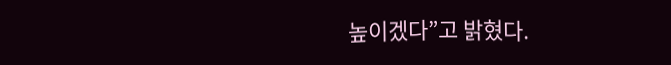높이겠다”고 밝혔다.